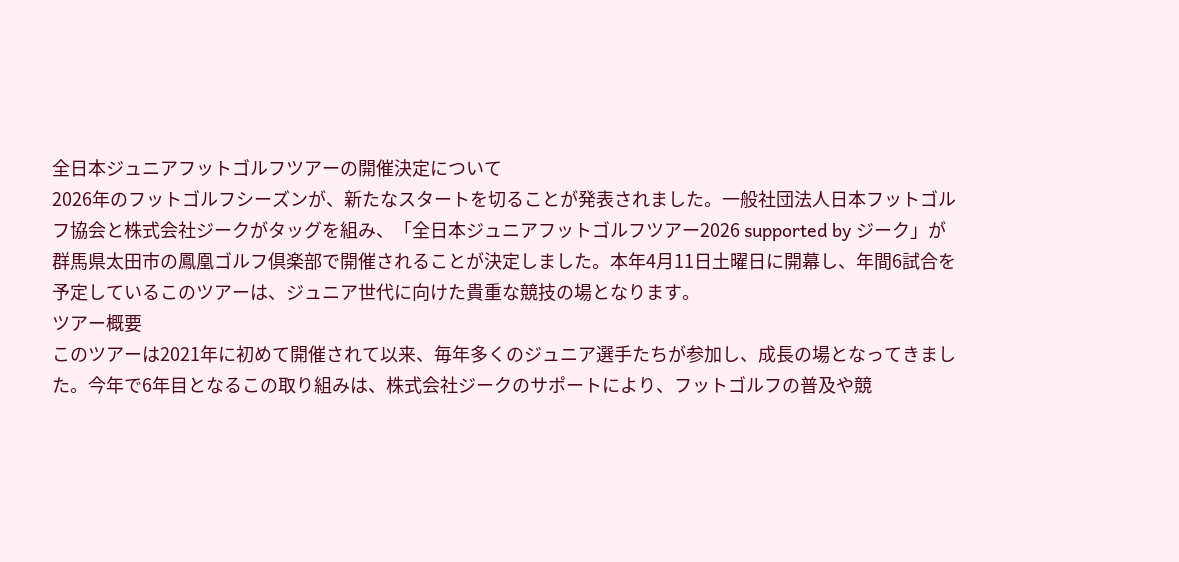全日本ジュニアフットゴルフツアーの開催決定について
2026年のフットゴルフシーズンが、新たなスタートを切ることが発表されました。一般社団法人日本フットゴルフ協会と株式会社ジークがタッグを組み、「全日本ジュニアフットゴルフツアー2026 supported by ジーク」が群馬県太田市の鳳凰ゴルフ倶楽部で開催されることが決定しました。本年4月11日土曜日に開幕し、年間6試合を予定しているこのツアーは、ジュニア世代に向けた貴重な競技の場となります。
ツアー概要
このツアーは2021年に初めて開催されて以来、毎年多くのジュニア選手たちが参加し、成長の場となってきました。今年で6年目となるこの取り組みは、株式会社ジークのサポートにより、フットゴルフの普及や競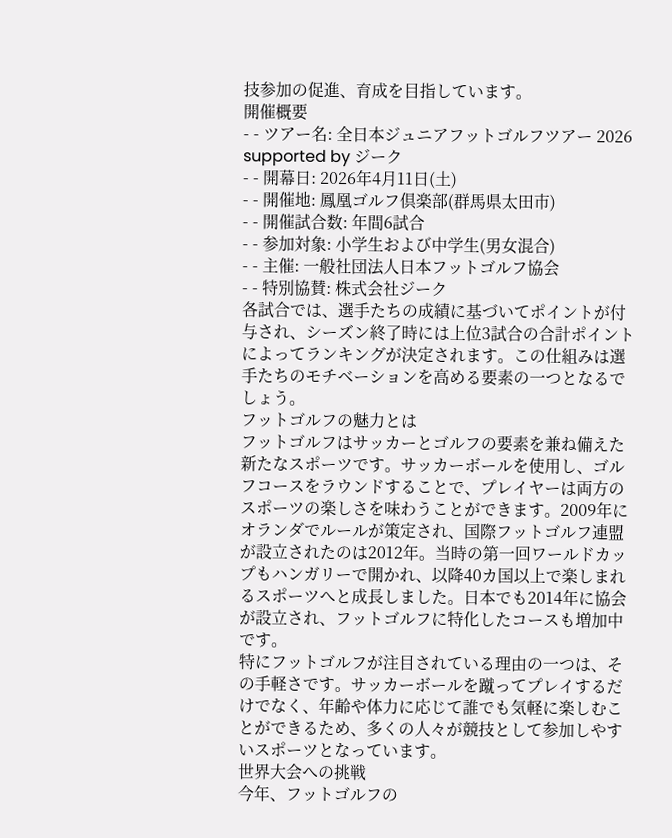技参加の促進、育成を目指しています。
開催概要
- - ツアー名: 全日本ジュニアフットゴルフツアー 2026 supported by ジーク
- - 開幕日: 2026年4月11日(土)
- - 開催地: 鳳凰ゴルフ倶楽部(群馬県太田市)
- - 開催試合数: 年間6試合
- - 参加対象: 小学生および中学生(男女混合)
- - 主催: 一般社団法人日本フットゴルフ協会
- - 特別協賛: 株式会社ジーク
各試合では、選手たちの成績に基づいてポイントが付与され、シーズン終了時には上位3試合の合計ポイントによってランキングが決定されます。この仕組みは選手たちのモチベーションを高める要素の一つとなるでしょう。
フットゴルフの魅力とは
フットゴルフはサッカーとゴルフの要素を兼ね備えた新たなスポーツです。サッカーボールを使用し、ゴルフコースをラウンドすることで、プレイヤーは両方のスポーツの楽しさを味わうことができます。2009年にオランダでルールが策定され、国際フットゴルフ連盟が設立されたのは2012年。当時の第一回ワールドカップもハンガリーで開かれ、以降40カ国以上で楽しまれるスポーツへと成長しました。日本でも2014年に協会が設立され、フットゴルフに特化したコースも増加中です。
特にフットゴルフが注目されている理由の一つは、その手軽さです。サッカーボールを蹴ってプレイするだけでなく、年齢や体力に応じて誰でも気軽に楽しむことができるため、多くの人々が競技として参加しやすいスポーツとなっています。
世界大会への挑戦
今年、フットゴルフの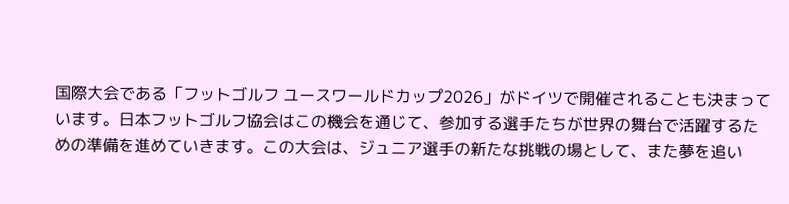国際大会である「フットゴルフ ユースワールドカップ2026」がドイツで開催されることも決まっています。日本フットゴルフ協会はこの機会を通じて、参加する選手たちが世界の舞台で活躍するための準備を進めていきます。この大会は、ジュニア選手の新たな挑戦の場として、また夢を追い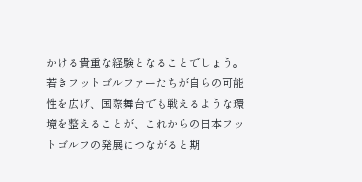かける貴重な経験となることでしょう。
若きフットゴルファーたちが自らの可能性を広げ、国際舞台でも戦えるような環境を整えることが、これからの日本フットゴルフの発展につながると期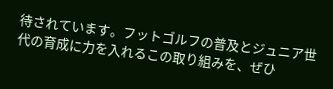待されています。フットゴルフの普及とジュニア世代の育成に力を入れるこの取り組みを、ぜひ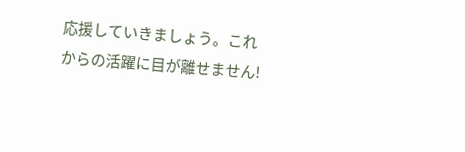応援していきましょう。これからの活躍に目が離せません!